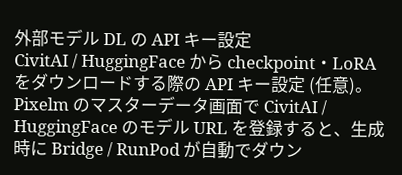外部モデル DL の API キー設定
CivitAI / HuggingFace から checkpoint・LoRA をダウンロードする際の API キー設定 (任意)。
Pixelm のマスターデータ画面で CivitAI / HuggingFace のモデル URL を登録すると、生成時に Bridge / RunPod が自動でダウン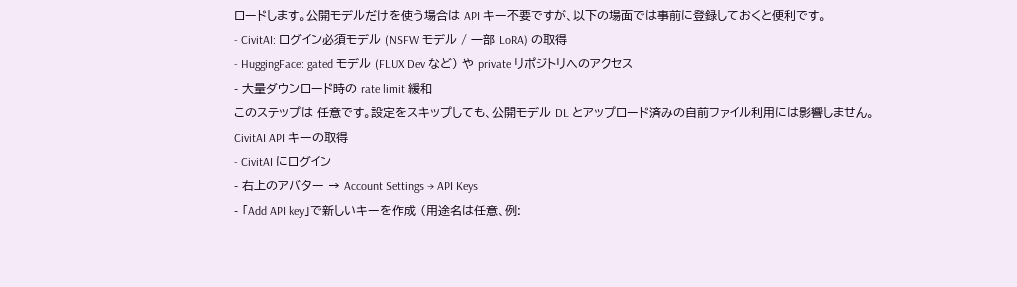ロードします。公開モデルだけを使う場合は API キー不要ですが、以下の場面では事前に登録しておくと便利です。
- CivitAI: ログイン必須モデル (NSFW モデル / 一部 LoRA) の取得
- HuggingFace: gated モデル (FLUX Dev など) や private リポジトリへのアクセス
- 大量ダウンロード時の rate limit 緩和
このステップは 任意です。設定をスキップしても、公開モデル DL とアップロード済みの自前ファイル利用には影響しません。
CivitAI API キーの取得
- CivitAI にログイン
- 右上のアバター → Account Settings → API Keys
- 「Add API key」で新しいキーを作成 (用途名は任意、例: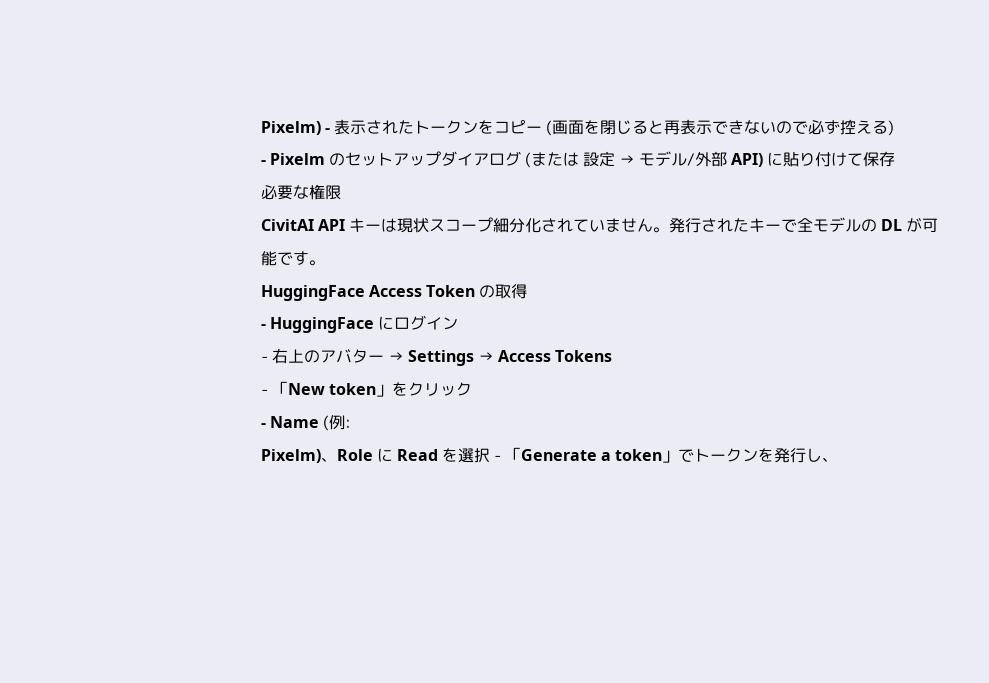Pixelm) - 表示されたトークンをコピー (画面を閉じると再表示できないので必ず控える)
- Pixelm のセットアップダイアログ (または 設定 → モデル/外部 API) に貼り付けて保存
必要な権限
CivitAI API キーは現状スコープ細分化されていません。発行されたキーで全モデルの DL が可能です。
HuggingFace Access Token の取得
- HuggingFace にログイン
- 右上のアバター → Settings → Access Tokens
- 「New token」をクリック
- Name (例:
Pixelm)、Role に Read を選択 - 「Generate a token」でトークンを発行し、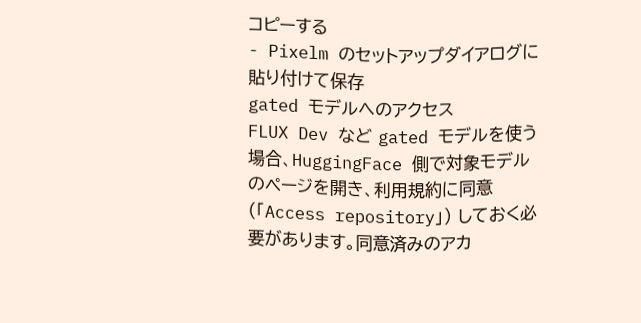コピーする
- Pixelm のセットアップダイアログに貼り付けて保存
gated モデルへのアクセス
FLUX Dev など gated モデルを使う場合、HuggingFace 側で対象モデルのページを開き、利用規約に同意 (「Access repository」) しておく必要があります。同意済みのアカ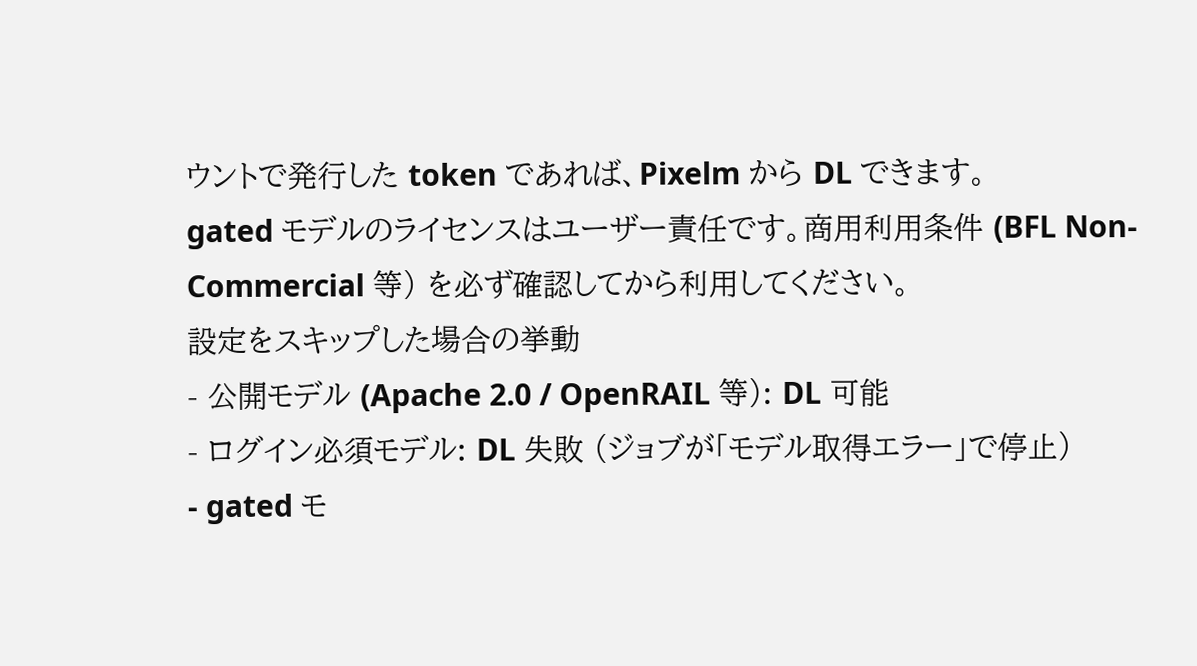ウントで発行した token であれば、Pixelm から DL できます。
gated モデルのライセンスはユーザー責任です。商用利用条件 (BFL Non-Commercial 等) を必ず確認してから利用してください。
設定をスキップした場合の挙動
- 公開モデル (Apache 2.0 / OpenRAIL 等): DL 可能
- ログイン必須モデル: DL 失敗 (ジョブが「モデル取得エラー」で停止)
- gated モ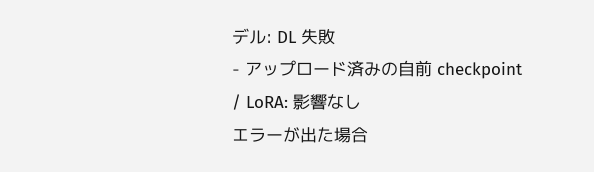デル: DL 失敗
- アップロード済みの自前 checkpoint / LoRA: 影響なし
エラーが出た場合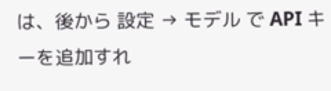は、後から 設定 → モデル で API キーを追加すれ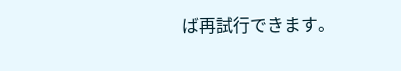ば再試行できます。